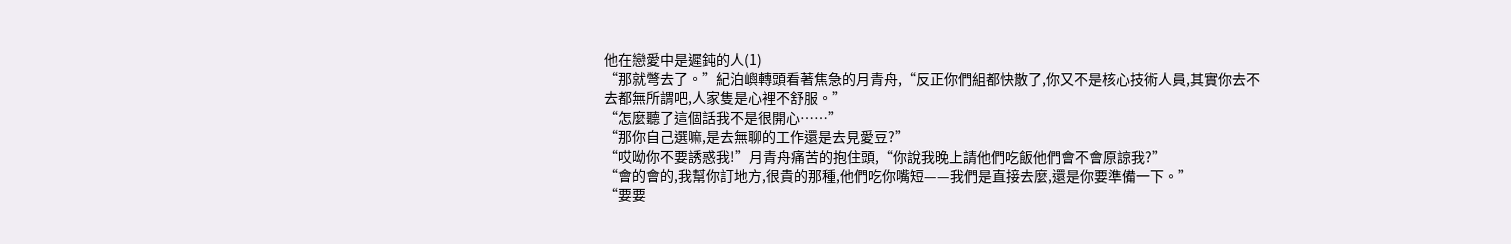他在戀愛中是遲鈍的人(1)
“那就彆去了。”紀泊嶼轉頭看著焦急的月青舟,“反正你們組都快散了,你又不是核心技術人員,其實你去不去都無所謂吧,人家隻是心裡不舒服。”
“怎麼聽了這個話我不是很開心……”
“那你自己選嘛,是去無聊的工作還是去見愛豆?”
“哎呦你不要誘惑我!”月青舟痛苦的抱住頭,“你說我晚上請他們吃飯他們會不會原諒我?”
“會的會的,我幫你訂地方,很貴的那種,他們吃你嘴短——我們是直接去麼,還是你要準備一下。”
“要要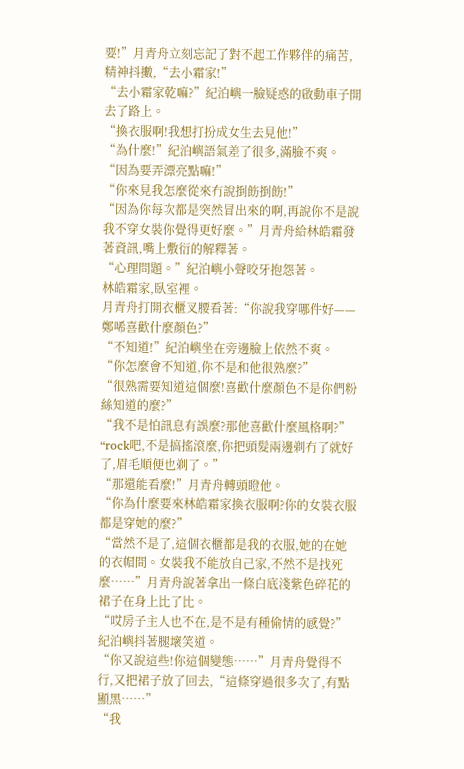要!”月青舟立刻忘記了對不起工作夥伴的痛苦,精神抖擻,“去小霜家!”
“去小霜家乾嘛?”紀泊嶼一臉疑惑的啟動車子開去了路上。
“換衣服啊!我想打扮成女生去見他!”
“為什麼!”紀泊嶼語氣差了很多,滿臉不爽。
“因為要弄漂亮點嘛!”
“你來見我怎麼從來冇說捯飭捯飭!”
“因為你每次都是突然冒出來的啊,再說你不是說我不穿女裝你覺得更好麼。”月青舟給林皓霜發著資訊,嘴上敷衍的解釋著。
“心理問題。”紀泊嶼小聲咬牙抱怨著。
林皓霜家,臥室裡。
月青舟打開衣櫃叉腰看著:“你說我穿哪件好——鄭唏喜歡什麼顏色?”
“不知道!”紀泊嶼坐在旁邊臉上依然不爽。
“你怎麼會不知道,你不是和他很熟麼?”
“很熟需要知道這個麼!喜歡什麼顏色不是你們粉絲知道的麼?”
“我不是怕訊息有誤麼?那他喜歡什麼風格啊?”
“rock吧,不是搞搖滾麼,你把頭髮兩邊剃冇了就好了,眉毛順便也剃了。”
“那還能看麼!”月青舟轉頭瞪他。
“你為什麼要來林皓霜家換衣服啊?你的女裝衣服都是穿她的麼?”
“當然不是了,這個衣櫃都是我的衣服,她的在她的衣帽間。女裝我不能放自己家,不然不是找死麼……”月青舟說著拿出一條白底淺紫色碎花的裙子在身上比了比。
“哎房子主人也不在,是不是有種偷情的感覺?”紀泊嶼抖著腿壞笑道。
“你又說這些!你這個變態……”月青舟覺得不行,又把裙子放了回去,“這條穿過很多次了,有點顯黑……”
“我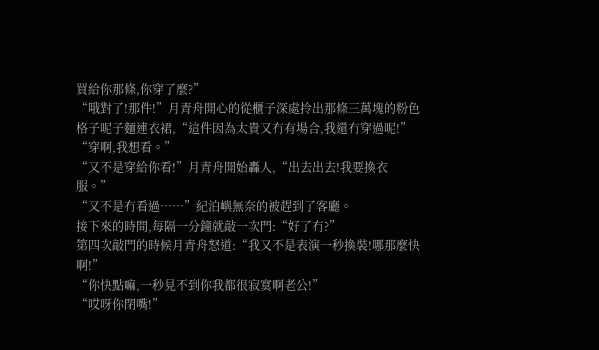買給你那條,你穿了麼?”
“哦對了!那件!”月青舟開心的從櫃子深處拎出那條三萬塊的粉色格子呢子麵連衣裙,“這件因為太貴又冇有場合,我還冇穿過呢!”
“穿啊,我想看。”
“又不是穿給你看!”月青舟開始轟人,“出去出去!我要換衣服。”
“又不是冇看過……”紀泊嶼無奈的被趕到了客廳。
接下來的時間,每隔一分鐘就敲一次門:“好了冇?”
第四次敲門的時候月青舟怒道:“我又不是表演一秒換裝!哪那麼快啊!”
“你快點嘛,一秒見不到你我都很寂寞啊老公!”
“哎呀你閉嘴!”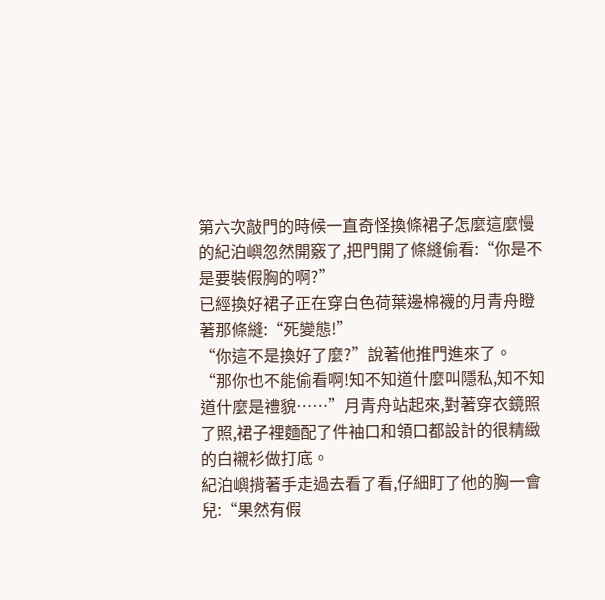第六次敲門的時候一直奇怪換條裙子怎麼這麼慢的紀泊嶼忽然開竅了,把門開了條縫偷看:“你是不是要裝假胸的啊?”
已經換好裙子正在穿白色荷葉邊棉襪的月青舟瞪著那條縫:“死變態!”
“你這不是換好了麼?”說著他推門進來了。
“那你也不能偷看啊!知不知道什麼叫隱私,知不知道什麼是禮貌……”月青舟站起來,對著穿衣鏡照了照,裙子裡麵配了件袖口和領口都設計的很精緻的白襯衫做打底。
紀泊嶼揹著手走過去看了看,仔細盯了他的胸一會兒:“果然有假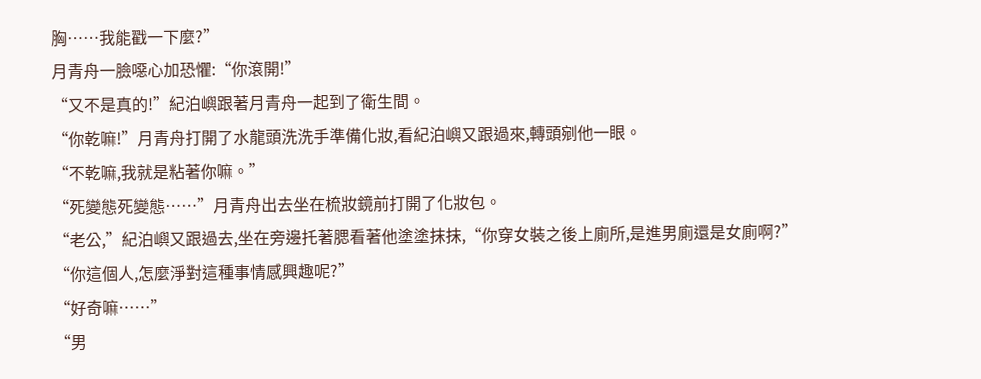胸……我能戳一下麼?”
月青舟一臉噁心加恐懼:“你滾開!”
“又不是真的!”紀泊嶼跟著月青舟一起到了衛生間。
“你乾嘛!”月青舟打開了水龍頭洗洗手準備化妝,看紀泊嶼又跟過來,轉頭剜他一眼。
“不乾嘛,我就是粘著你嘛。”
“死變態死變態……”月青舟出去坐在梳妝鏡前打開了化妝包。
“老公,”紀泊嶼又跟過去,坐在旁邊托著腮看著他塗塗抹抹,“你穿女裝之後上廁所,是進男廁還是女廁啊?”
“你這個人,怎麼淨對這種事情感興趣呢?”
“好奇嘛……”
“男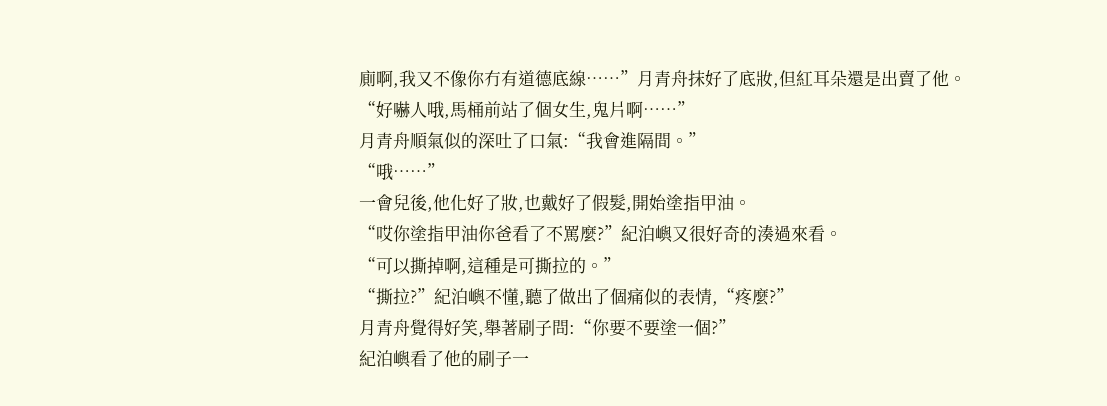廁啊,我又不像你冇有道德底線……”月青舟抹好了底妝,但紅耳朵還是出賣了他。
“好嚇人哦,馬桶前站了個女生,鬼片啊……”
月青舟順氣似的深吐了口氣:“我會進隔間。”
“哦……”
一會兒後,他化好了妝,也戴好了假髮,開始塗指甲油。
“哎你塗指甲油你爸看了不罵麼?”紀泊嶼又很好奇的湊過來看。
“可以撕掉啊,這種是可撕拉的。”
“撕拉?”紀泊嶼不懂,聽了做出了個痛似的表情,“疼麼?”
月青舟覺得好笑,舉著刷子問:“你要不要塗一個?”
紀泊嶼看了他的刷子一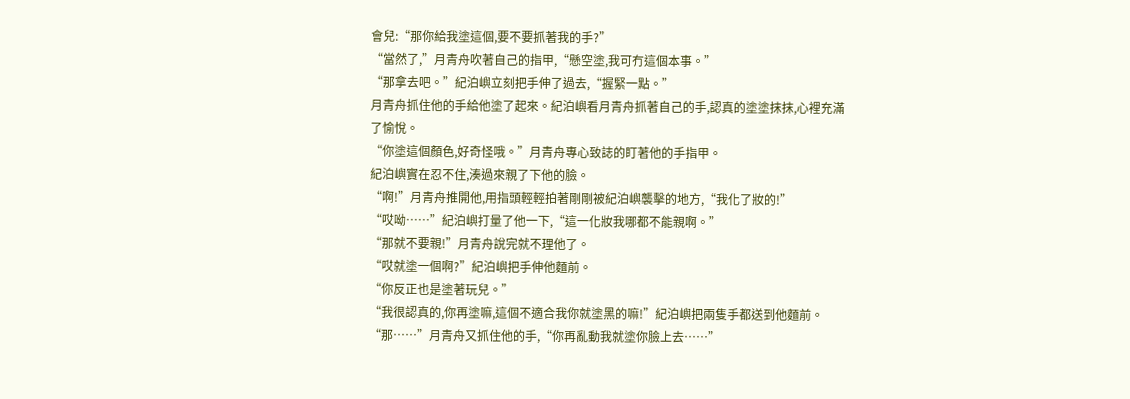會兒:“那你給我塗這個,要不要抓著我的手?”
“當然了,”月青舟吹著自己的指甲,“懸空塗,我可冇這個本事。”
“那拿去吧。”紀泊嶼立刻把手伸了過去,“握緊一點。”
月青舟抓住他的手給他塗了起來。紀泊嶼看月青舟抓著自己的手,認真的塗塗抹抹,心裡充滿了愉悅。
“你塗這個顏色,好奇怪哦。”月青舟專心致誌的盯著他的手指甲。
紀泊嶼實在忍不住,湊過來親了下他的臉。
“啊!”月青舟推開他,用指頭輕輕拍著剛剛被紀泊嶼襲擊的地方,“我化了妝的!”
“哎呦……”紀泊嶼打量了他一下,“這一化妝我哪都不能親啊。”
“那就不要親!”月青舟說完就不理他了。
“哎就塗一個啊?”紀泊嶼把手伸他麵前。
“你反正也是塗著玩兒。”
“我很認真的,你再塗嘛,這個不適合我你就塗黑的嘛!”紀泊嶼把兩隻手都送到他麵前。
“那……”月青舟又抓住他的手,“你再亂動我就塗你臉上去……”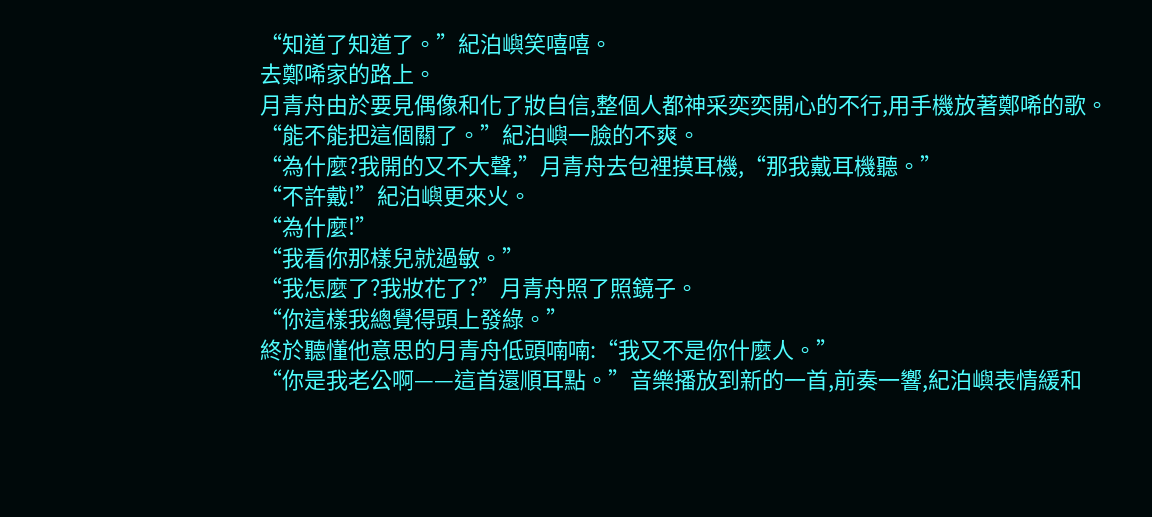“知道了知道了。”紀泊嶼笑嘻嘻。
去鄭唏家的路上。
月青舟由於要見偶像和化了妝自信,整個人都神采奕奕開心的不行,用手機放著鄭唏的歌。
“能不能把這個關了。”紀泊嶼一臉的不爽。
“為什麼?我開的又不大聲,”月青舟去包裡摸耳機,“那我戴耳機聽。”
“不許戴!”紀泊嶼更來火。
“為什麼!”
“我看你那樣兒就過敏。”
“我怎麼了?我妝花了?”月青舟照了照鏡子。
“你這樣我總覺得頭上發綠。”
終於聽懂他意思的月青舟低頭喃喃:“我又不是你什麼人。”
“你是我老公啊——這首還順耳點。”音樂播放到新的一首,前奏一響,紀泊嶼表情緩和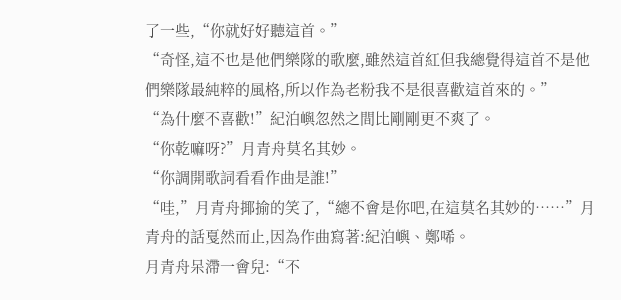了一些,“你就好好聽這首。”
“奇怪,這不也是他們樂隊的歌麼,雖然這首紅但我總覺得這首不是他們樂隊最純粹的風格,所以作為老粉我不是很喜歡這首來的。”
“為什麼不喜歡!”紀泊嶼忽然之間比剛剛更不爽了。
“你乾嘛呀?”月青舟莫名其妙。
“你調開歌詞看看作曲是誰!”
“哇,”月青舟揶揄的笑了,“總不會是你吧,在這莫名其妙的……”月青舟的話戛然而止,因為作曲寫著:紀泊嶼、鄭唏。
月青舟呆滯一會兒:“不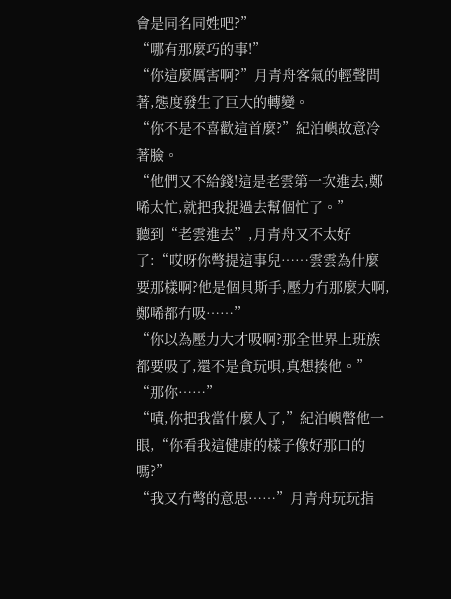會是同名同姓吧?”
“哪有那麼巧的事!”
“你這麼厲害啊?”月青舟客氣的輕聲問著,態度發生了巨大的轉變。
“你不是不喜歡這首麼?”紀泊嶼故意冷著臉。
“他們又不給錢!這是老雲第一次進去,鄭唏太忙,就把我捉過去幫個忙了。”
聽到“老雲進去”,月青舟又不太好了:“哎呀你彆提這事兒……雲雲為什麼要那樣啊?他是個貝斯手,壓力冇那麼大啊,鄭唏都冇吸……”
“你以為壓力大才吸啊?那全世界上班族都要吸了,還不是貪玩唄,真想揍他。”
“那你……”
“嘖,你把我當什麼人了,”紀泊嶼瞥他一眼,“你看我這健康的樣子像好那口的嗎?”
“我又冇彆的意思……”月青舟玩玩指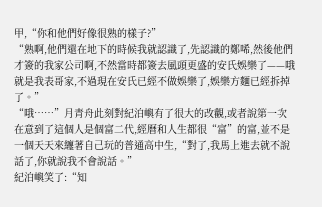甲,“你和他們好像很熟的樣子?”
“熟啊,他們還在地下的時候我就認識了,先認識的鄭唏,然後他們才簽的我家公司啊,不然當時都簽去風頭更盛的安氏娛樂了——哦就是我表哥家,不過現在安氏已經不做娛樂了,娛樂方麵已經拆掉了。”
“哦……”月青舟此刻對紀泊嶼有了很大的改觀,或者說第一次在意到了這個人是個富二代,經曆和人生都很“富”的富,並不是一個天天來纏著自己玩的普通高中生,“對了,我馬上進去就不說話了,你就說我不會說話。”
紀泊嶼笑了:“知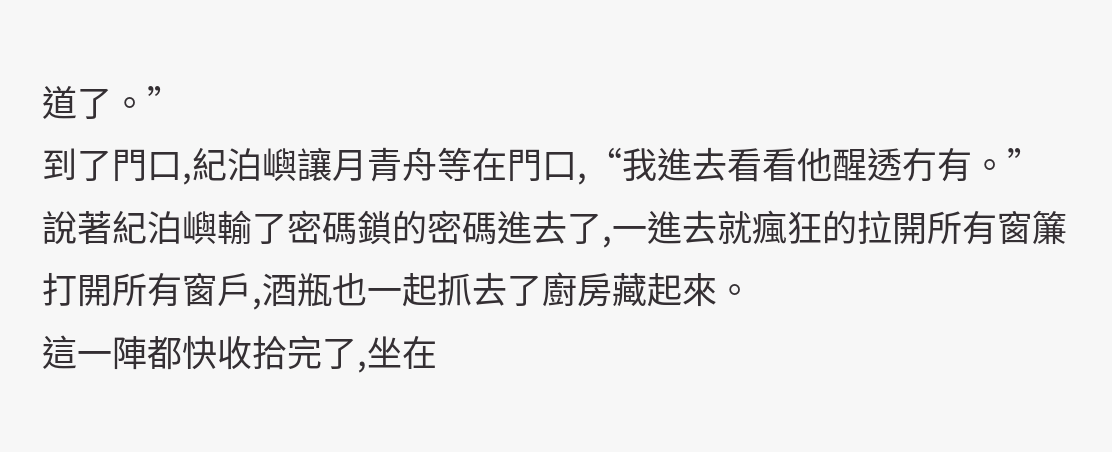道了。”
到了門口,紀泊嶼讓月青舟等在門口,“我進去看看他醒透冇有。”
說著紀泊嶼輸了密碼鎖的密碼進去了,一進去就瘋狂的拉開所有窗簾打開所有窗戶,酒瓶也一起抓去了廚房藏起來。
這一陣都快收拾完了,坐在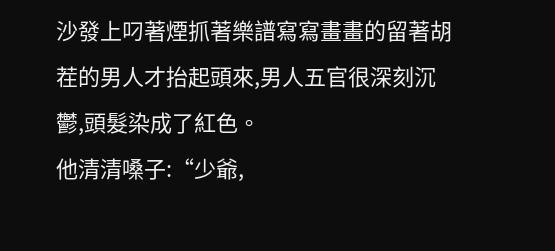沙發上叼著煙抓著樂譜寫寫畫畫的留著胡茬的男人才抬起頭來,男人五官很深刻沉鬱,頭髮染成了紅色。
他清清嗓子:“少爺,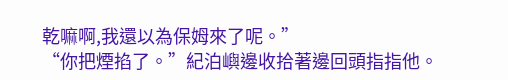乾嘛啊,我還以為保姆來了呢。”
“你把煙掐了。”紀泊嶼邊收拾著邊回頭指指他。